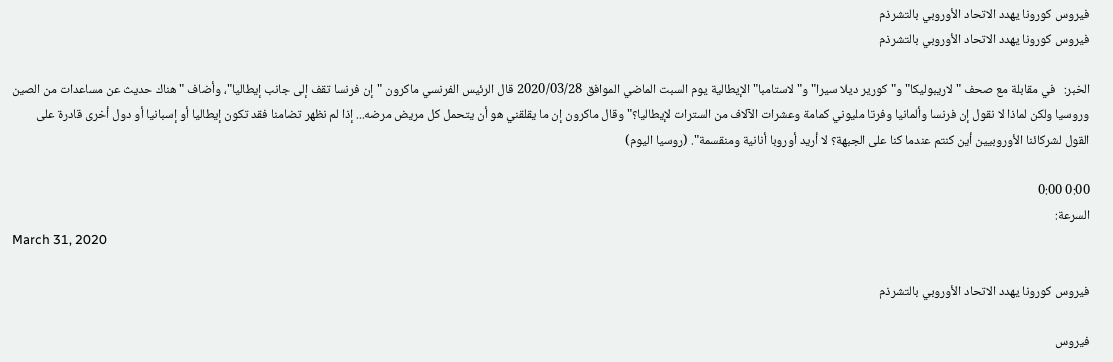فيروس كورونا يهدد الاتحاد الأوروبي بالتشرذم
فيروس كورونا يهدد الاتحاد الأوروبي بالتشرذم

الخبر:   في مقابلة مع صحف "لاريبوليكا" و"كورير ديلا سيرا" و"لاستامبا" الإيطالية يوم السبت الماضي الموافق 2020/03/28 قال الرئيس الفرنسي ماكرون "إن فرنسا تقف إلى جانب إيطاليا"، وأضاف "هناك حديث عن مساعدات من الصين وروسيا ولكن لماذا لا نقول إن فرنسا وألمانيا وفرتا مليوني كمامة وعشرات الآلاف من السترات لإيطاليا؟" وقال ماكرون إن ما يقلقني هو أن يتحمل كل مريض مرضه... إذا لم نظهر تضامنا فقد تكون إيطاليا أو إسبانيا أو دول أخرى قادرة على القول لشركائنا الأوروبيين أين كنتم عندما كنا على الجبهة؟ لا أريد أوروبا أنانية ومنقسمة". (روسيا اليوم)

0:00 0:00
السرعة:
March 31, 2020

فيروس كورونا يهدد الاتحاد الأوروبي بالتشرذم

فيروس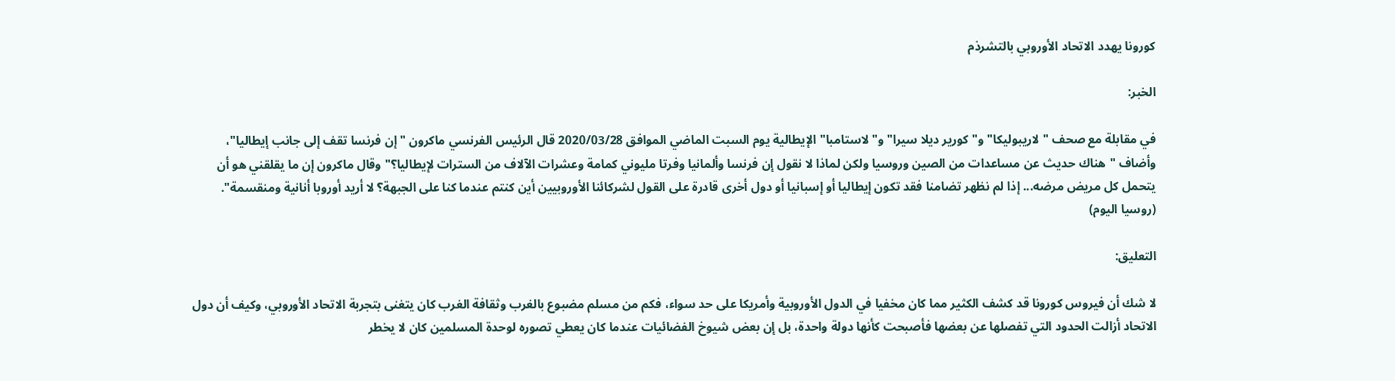كورونا يهدد الاتحاد الأوروبي بالتشرذم

الخبر:

في مقابلة مع صحف "لاريبوليكا" و"كورير ديلا سيرا" و"لاستامبا" الإيطالية يوم السبت الماضي الموافق 2020/03/28 قال الرئيس الفرنسي ماكرون "إن فرنسا تقف إلى جانب إيطاليا"، وأضاف "هناك حديث عن مساعدات من الصين وروسيا ولكن لماذا لا نقول إن فرنسا وألمانيا وفرتا مليوني كمامة وعشرات الآلاف من السترات لإيطاليا؟" وقال ماكرون إن ما يقلقني هو أن يتحمل كل مريض مرضه... إذا لم نظهر تضامنا فقد تكون إيطاليا أو إسبانيا أو دول أخرى قادرة على القول لشركائنا الأوروبيين أين كنتم عندما كنا على الجبهة؟ لا أريد أوروبا أنانية ومنقسمة". (روسيا اليوم)

التعليق:

لا شك أن فيروس كورونا قد كشف الكثير مما كان مخفيا في الدول الأوروبية وأمريكا على حد سواء، فكم من مسلم مضبوع بالغرب وثقافة الغرب كان يتغنى بتجربة الاتحاد الأوروبي، وكيف أن دول الاتحاد أزالت الحدود التي تفصلها عن بعضها فأصبحت كأنها دولة واحدة، بل إن بعض شيوخ الفضائيات عندما كان يعطي تصوره لوحدة المسلمين كان لا يخطر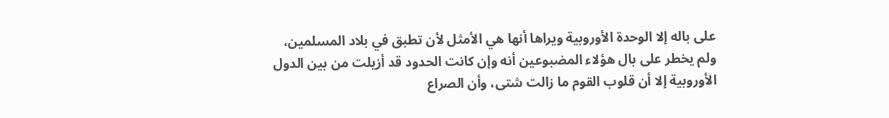على باله إلا الوحدة الأوروبية ويراها أنها هي الأمثل لأن تطبق في بلاد المسلمين، ولم يخطر على بال هؤلاء المضبوعين أنه وإن كانت الحدود قد أزيلت من بين الدول الأوروبية إلا أن قلوب القوم ما زالت شتى، وأن الصراع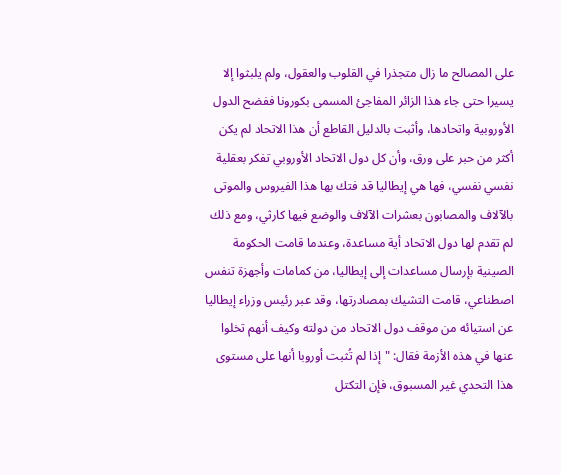على المصالح ما زال متجذرا في القلوب والعقول، ولم يلبثوا إلا يسيرا حتى جاء هذا الزائر المفاجئ المسمى بكورونا ففضح الدول الأوروبية واتحادها، وأثبت بالدليل القاطع أن هذا الاتحاد لم يكن أكثر من حبر على ورق، وأن كل دول الاتحاد الأوروبي تفكر بعقلية نفسي نفسي، فها هي إيطاليا قد فتك بها هذا الفيروس والموتى بالآلاف والمصابون بعشرات الآلاف والوضع فيها كارثي، ومع ذلك لم تقدم لها دول الاتحاد أية مساعدة، وعندما قامت الحكومة الصينية بإرسال مساعدات إلى إيطاليا، من كمامات وأجهزة تنفس اصطناعي، قامت التشيك بمصادرتها، وقد عبر رئيس وزراء إيطاليا عن استيائه من موقف دول الاتحاد من دولته وكيف أنهم تخلوا عنها في هذه الأزمة فقال: "إذا لم تُثبت أوروبا أنها على مستوى هذا التحدي غير المسبوق، فإن التكتل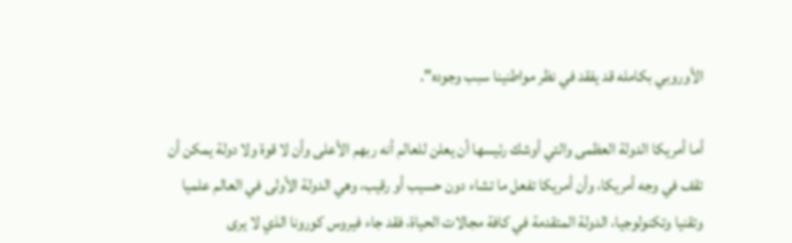الأوروبي بكامله قد يفقد في نظر مواطنينا سبب وجوده".

أما أمريكا الدولة العظمى والتي أوشك رئيسها أن يعلن للعالم أنه ربهم الأعلى وأن لا قوة ولا دولة يمكن أن تقف في وجه أمريكا، وأن أمريكا تفعل ما تشاء دون حسيب أو رقيب، وهي الدولة الأولى في العالم علميا وتقنيا وتكنولوجيا، الدولة المتقدمة في كافة مجالات الحياة، فقد جاء فيروس كورونا الذي لا يرى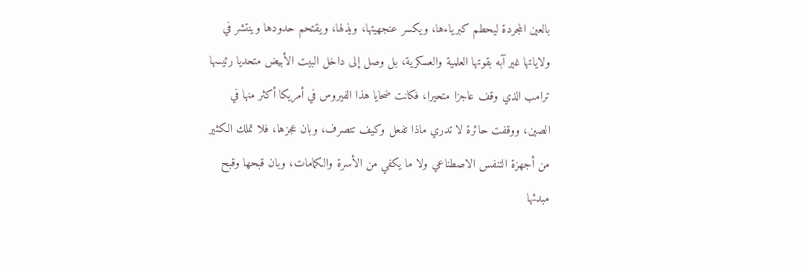بالعين المجردة ليحطم كبرياءها، ويكسر عنجهيتها، ويذلها، ويقتحم حدودها وينتشر في ولاياتها غير آبه بقوتها العلمية والعسكرية، بل وصل إلى داخل البيت الأبيض متحديا رئيسها ترامب الذي وقف عاجزا متحيرا، فكانت ضحايا هذا الفيروس في أمريكا أكثر منها في الصين، ووقفت حائرة لا تدري ماذا تفعل وكيف تتصرف، وبان عجزها، فلا تملك الكثير من أجهزة التنفس الاصطناعي ولا ما يكفي من الأسرة والكمامات، وبان قبحها وقبح مبدئها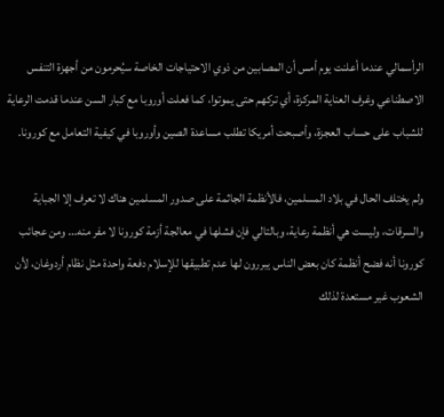الرأسمالي عندما أعلنت يوم أمس أن المصابين من ذوي الاحتياجات الخاصة سيُحرمون من أجهزة التنفس الاصطناعي وغرف العناية المركزة، أي تركهم حتى يموتوا، كما فعلت أوروبا مع كبار السن عندما قدمت الرعاية للشباب على حساب العجزة، وأصبحت أمريكا تطلب مساعدة الصين وأوروبا في كيفية التعامل مع كورونا.

ولم يختلف الحال في بلاد المسلمين، فالأنظمة الجاثمة على صدور المسلمين هناك لا تعرف إلا الجباية والسرقات، وليست هي أنظمة رعاية، وبالتالي فإن فشلها في معالجة أزمة كورونا لا مفر منه... ومن عجائب كورونا أنه فضح أنظمة كان بعض الناس يبررون لها عدم تطبيقها للإسلام دفعة واحدة مثل نظام أردوغان، لأن الشعوب غير مستعدة لذلك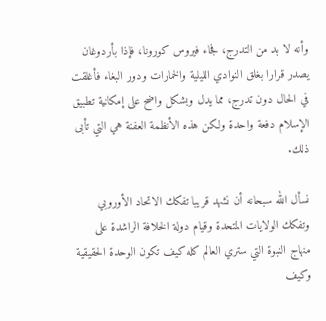وأنه لا بد من التدرج، فجاء فيروس كورونا، فإذا بأردوغان يصدر قرارا بغلق النوادي الليلية والخمارات ودور البغاء فأغلقت في الحال دون تدرج، مما يدل وبشكل واضح على إمكانية تطبيق الإسلام دفعة واحدة ولكن هذه الأنظمة العفنة هي التي تأبى ذلك.

نسأل الله سبحانه أن نشهد قريبا تفكك الاتحاد الأوروبي وتفكك الولايات المتحدة وقيام دولة الخلافة الراشدة على منهاج النبوة التي ستري العالم كله كيف تكون الوحدة الحقيقية وكيف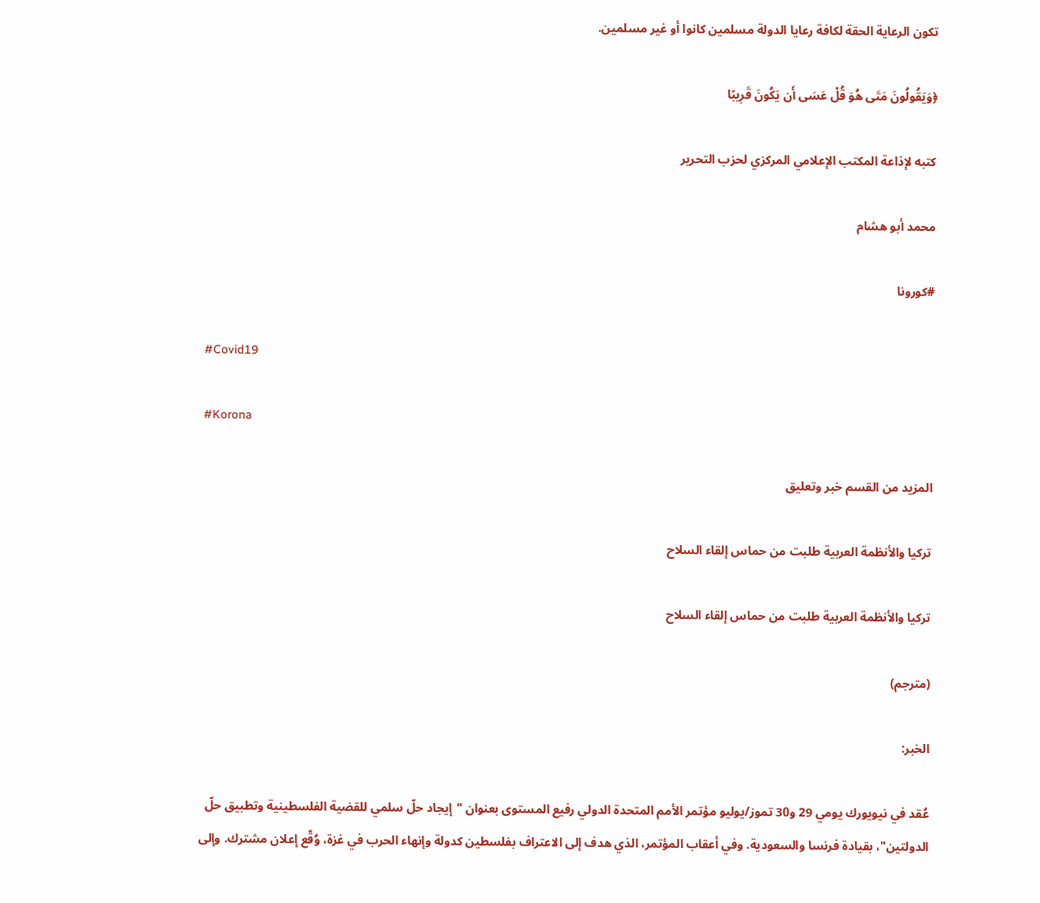تكون الرعاية الحقة لكافة رعايا الدولة مسلمين كانوا أو غير مسلمين.

﴿وَيَقُولُونَ مَتَى هُوَ قُلْ عَسَى أَن يَكُونَ قَرِيبًا

كتبه لإذاعة المكتب الإعلامي المركزي لحزب التحرير

محمد أبو هشام

#كورونا

#Covid19

#Korona

المزيد من القسم خبر وتعليق

تركيا والأنظمة العربية طلبت من حماس إلقاء السلاح

تركيا والأنظمة العربية طلبت من حماس إلقاء السلاح

(مترجم)

الخبر:

عُقد في نيويورك يومي 29 و30 تموز/يوليو مؤتمر الأمم المتحدة الدولي رفيع المستوى بعنوان "إيجاد حلّ سلمي للقضية الفلسطينية وتطبيق حلّ الدولتين"، بقيادة فرنسا والسعودية. وفي أعقاب المؤتمر، الذي هدف إلى الاعتراف بفلسطين كدولة وإنهاء الحرب في غزة، وُقّع إعلان مشترك. وإلى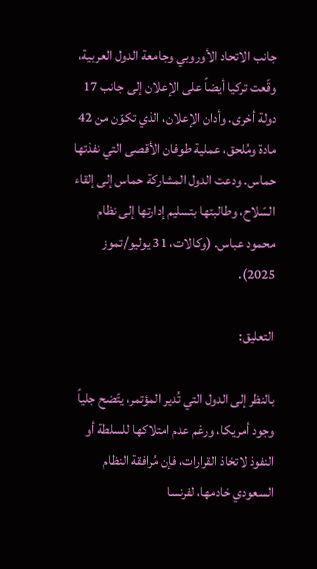جانب الاتحاد الأوروبي وجامعة الدول العربية، وقّعت تركيا أيضاً على الإعلان إلى جانب 17 دولة أخرى. وأدان الإعلان، الذي تكوّن من 42 مادة ومُلحق، عملية طوفان الأقصى التي نفذتها حماس. ودعت الدول المشاركة حماس إلى إلقاء السّلاح، وطالبتها بتسليم إدارتها إلى نظام محمود عباس. (وكالات، 31 يوليو/تموز 2025).

التعليق:

بالنظر إلى الدول التي تُدير المؤتمر، يتّضح جلياً وجود أمريكا، ورغم عدم امتلاكها للسلطة أو النفوذ لاتخاذ القرارات، فإن مُرافقة النظام السعودي خادمها، لفرنسا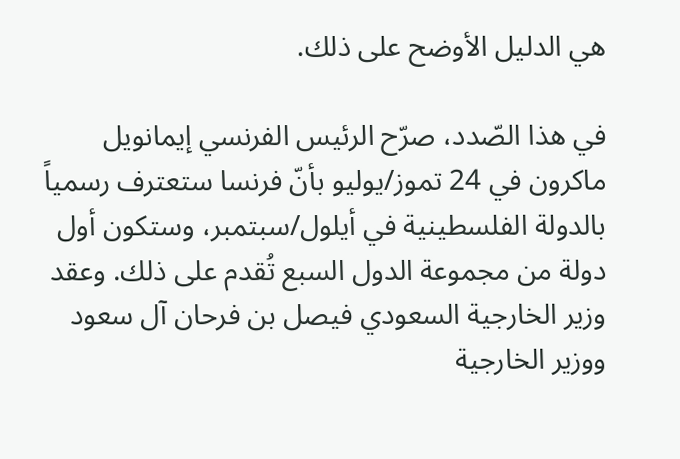هي الدليل الأوضح على ذلك.

في هذا الصّدد، صرّح الرئيس الفرنسي إيمانويل ماكرون في 24 تموز/يوليو بأنّ فرنسا ستعترف رسمياً بالدولة الفلسطينية في أيلول/سبتمبر، وستكون أول دولة من مجموعة الدول السبع تُقدم على ذلك. وعقد وزير الخارجية السعودي فيصل بن فرحان آل سعود ووزير الخارجية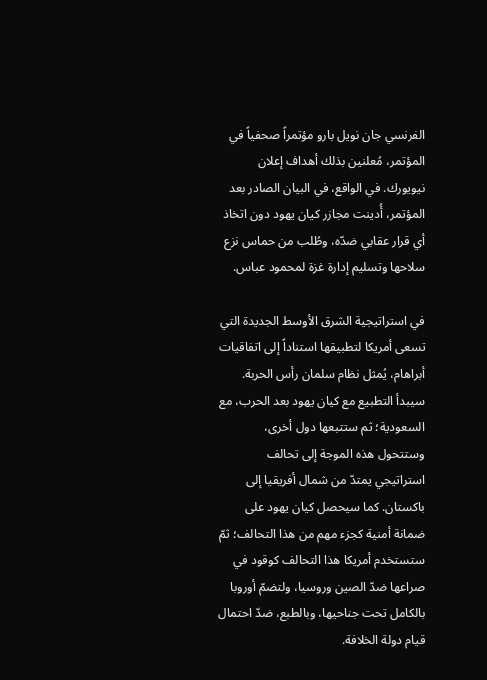الفرنسي جان نويل بارو مؤتمراً صحفياً في المؤتمر، مُعلنين بذلك أهداف إعلان نيويورك. في الواقع، في البيان الصادر بعد المؤتمر، أُدينت مجازر كيان يهود دون اتخاذ أي قرار عقابي ضدّه، وطُلب من حماس نزع سلاحها وتسليم إدارة غزة لمحمود عباس.

في استراتيجية الشرق الأوسط الجديدة التي تسعى أمريكا لتطبيقها استناداً إلى اتفاقيات أبراهام، يُمثل نظام سلمان رأس الحربة. سيبدأ التطبيع مع كيان يهود بعد الحرب، مع السعودية؛ ثم ستتبعها دول أخرى، وستتحول هذه الموجة إلى تحالف استراتيجي يمتدّ من شمال أفريقيا إلى باكستان. كما سيحصل كيان يهود على ضمانة أمنية كجزء مهم من هذا التحالف؛ ثمّ ستستخدم أمريكا هذا التحالف كوقود في صراعها ضدّ الصين وروسيا، ولتضمّ أوروبا بالكامل تحت جناحيها، وبالطبع، ضدّ احتمال قيام دولة الخلافة.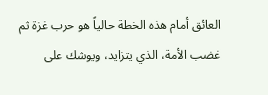العائق أمام هذه الخطة حالياً هو حرب غزة ثم غضب الأمة، الذي يتزايد، ويوشك على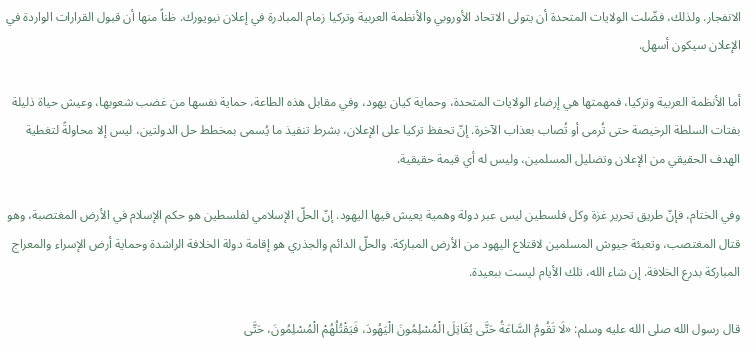الانفجار. ولذلك، فضّلت الولايات المتحدة أن يتولى الاتحاد الأوروبي والأنظمة العربية وتركيا زمام المبادرة في إعلان نيويورك. ظناً منها أن قبول القرارات الواردة في الإعلان سيكون أسهل.

أما الأنظمة العربية وتركيا، فمهمتها هي إرضاء الولايات المتحدة، وحماية كيان يهود، وفي مقابل هذه الطاعة، حماية نفسها من غضب شعوبها، وعيش حياة ذليلة بفتات السلطة الرخيصة حتى تُرمى أو تُصاب بعذاب الآخرة. إنّ تحفظ تركيا على الإعلان، بشرط تنفيذ ما يُسمى بمخطط حل الدولتين، ليس إلا محاولةً لتغطية الهدف الحقيقي من الإعلان وتضليل المسلمين، وليس له أي قيمة حقيقية.

وفي الختام، فإنّ طريق تحرير غزة وكل فلسطين ليس عبر دولة وهمية يعيش فيها اليهود. إنّ الحلّ الإسلامي لفلسطين هو حكم الإسلام في الأرض المغتصبة، وهو قتال المغتصب، وتعبئة جيوش المسلمين لاقتلاع اليهود من الأرض المباركة. والحلّ الدائم والجذري هو إقامة دولة الخلافة الراشدة وحماية أرض الإسراء والمعراج المباركة بدرع الخلافة. إن شاء الله، تلك الأيام ليست ببعيدة.

قال رسول الله صلى الله عليه وسلم: «لَا تَقُومُ السَّاعَةُ حَتَّى يُقَاتِلَ الْمُسْلِمُونَ الْيَهُودَ، فَيَقْتُلُهُمْ الْمُسْلِمُونَ، حَتَّى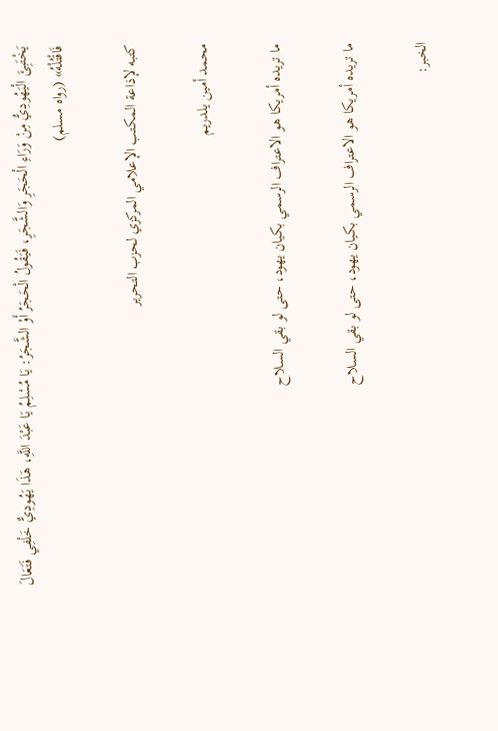يَخْتَبِئَ الْيَهُودِيُّ مِنْ وَرَاءِ الْحَجَرِ وَالشَّجَرِ، فَيَقُولُ الْحَجَرُ أَوْ الشَّجَرُ: يَا مُسْلِمُ يَا عَبْدَ اللَّهِ، هَذَا يَهُودِيٌّ خَلْفِي فَتَعَالَ فَاقْتُلْهُ» (رواه مسلم)

كتبه لإذاعة المكتب الإعلامي المركزي لحزب التحرير

محمد أمين يلدريم

ما تريده أمريكا هو الاعتراف الرسمي بكيان يهود، حتى لو بقي السلاح

ما تريده أمريكا هو الاعتراف الرسمي بكيان يهود، حتى لو بقي السلاح

الخبر: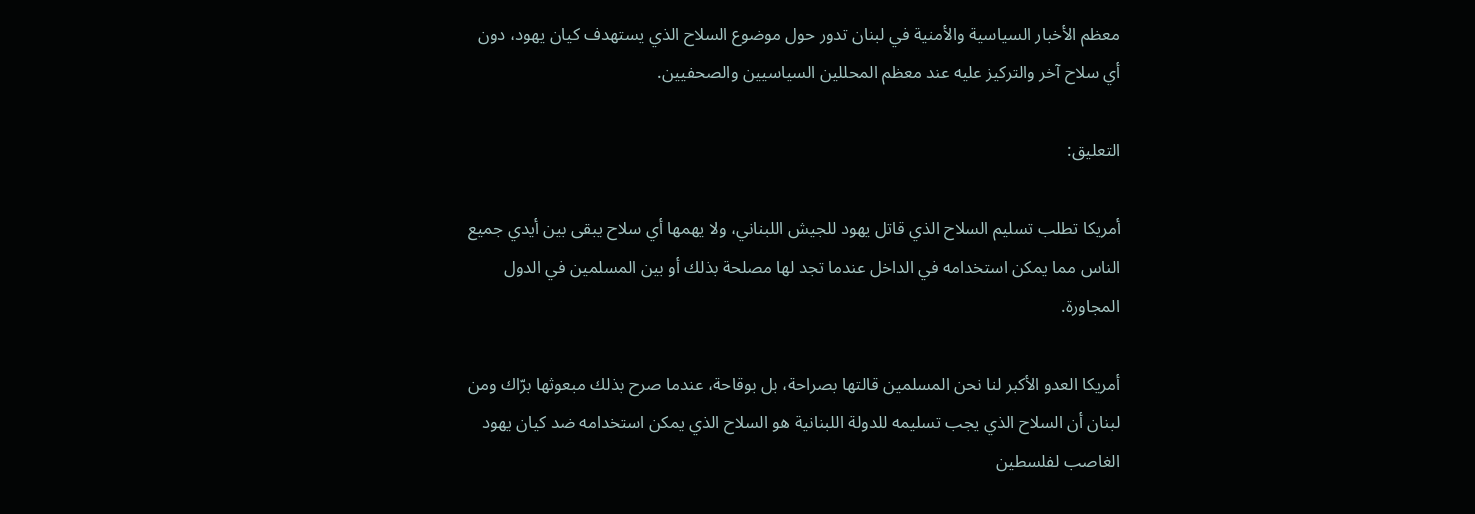معظم الأخبار السياسية والأمنية في لبنان تدور حول موضوع السلاح الذي يستهدف كيان يهود، دون أي سلاح آخر والتركيز عليه عند معظم المحللين السياسيين والصحفيين.

التعليق:

أمريكا تطلب تسليم السلاح الذي قاتل يهود للجيش اللبناني، ولا يهمها أي سلاح يبقى بين أيدي جميع الناس مما يمكن استخدامه في الداخل عندما تجد لها مصلحة بذلك أو بين المسلمين في الدول المجاورة.

أمريكا العدو الأكبر لنا نحن المسلمين قالتها بصراحة، بل بوقاحة، عندما صرح بذلك مبعوثها برّاك ومن لبنان أن السلاح الذي يجب تسليمه للدولة اللبنانية هو السلاح الذي يمكن استخدامه ضد كيان يهود الغاصب لفلسطين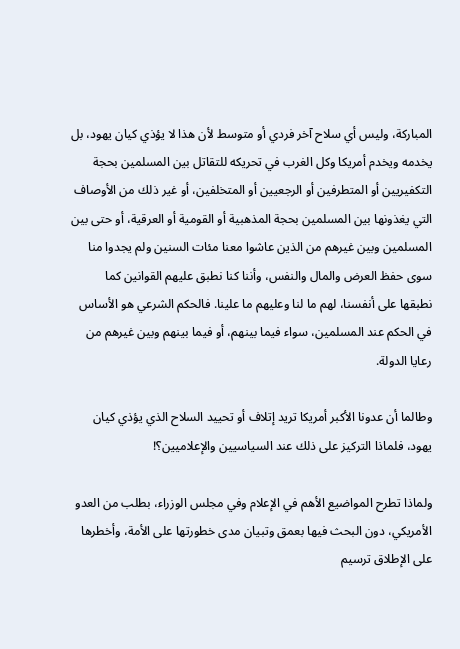المباركة، وليس أي سلاح آخر فردي أو متوسط لأن هذا لا يؤذي كيان يهود، بل يخدمه ويخدم أمريكا وكل الغرب في تحريكه للتقاتل بين المسلمين بحجة التكفيريين أو المتطرفين أو الرجعيين أو المتخلفين، أو غير ذلك من الأوصاف التي يغذونها بين المسلمين بحجة المذهبية أو القومية أو العرقية، أو حتى بين المسلمين وبين غيرهم من الذين عاشوا معنا مئات السنين ولم يجدوا منا سوى حفظ العرض والمال والنفس، وأننا كنا نطبق عليهم القوانين كما نطبقها على أنفسنا، لهم ما لنا وعليهم ما علينا. فالحكم الشرعي هو الأساس في الحكم عند المسلمين، سواء فيما بينهم، أو فيما بينهم وبين غيرهم من رعايا الدولة.

وطالما أن عدونا الأكبر أمريكا تريد إتلاف أو تحييد السلاح الذي يؤذي كيان يهود، فلماذا التركيز على ذلك عند السياسيين والإعلاميين؟!

ولماذا تطرح المواضيع الأهم في الإعلام وفي مجلس الوزراء، بطلب من العدو الأمريكي، دون البحث فيها بعمق وتبيان مدى خطورتها على الأمة، وأخطرها على الإطلاق ترسيم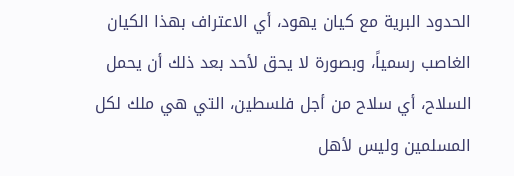الحدود البرية مع كيان يهود، أي الاعتراف بهذا الكيان الغاصب رسمياً، وبصورة لا يحق لأحد بعد ذلك أن يحمل السلاح، أي سلاح من أجل فلسطين، التي هي ملك لكل المسلمين وليس لأهل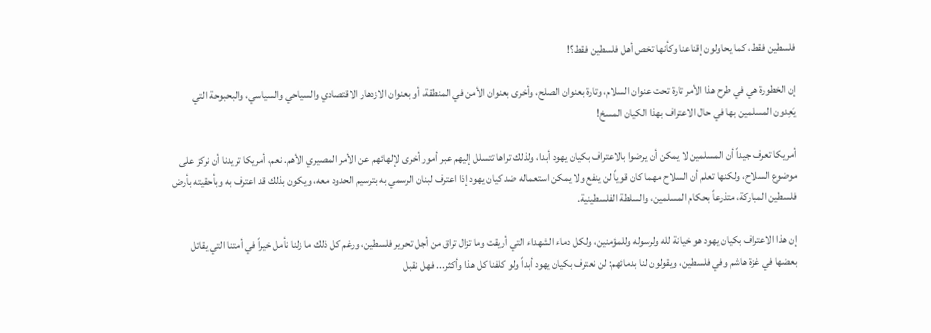فلسطين فقط، كما يحاولون إقناعنا وكأنها تخص أهل فلسطين فقط؟!

إن الخطورة هي في طرح هذا الأمر تارة تحت عنوان السلام، وتارة بعنوان الصلح، وأخرى بعنوان الأمن في المنطقة، أو بعنوان الازدهار الاقتصادي والسياحي والسياسي، والبحبوحة التي يَعِدون المسلمين بها في حال الاعتراف بهذا الكيان المسخ!

أمريكا تعرف جيداً أن المسلمين لا يمكن أن يرضوا بالاعتراف بكيان يهود أبدا، ولذلك تراها تتسلل إليهم عبر أمور أخرى لإلهائهم عن الأمر المصيري الأهم. نعم، أمريكا تريدنا أن نركز على موضوع السلاح، ولكنها تعلم أن السلاح مهما كان قوياً لن ينفع ولا يمكن استعماله ضد كيان يهود إذا اعترف لبنان الرسمي به بترسيم الحدود معه، ويكون بذلك قد اعترف به وبأحقيته بأرض فلسطين المباركة، متذرعاً بحكام المسلمين، والسلطة الفلسطينية.

إن هذا الاعتراف بكيان يهود هو خيانة لله ولرسوله وللمؤمنين، ولكل دماء الشهداء التي أريقت وما تزال تراق من أجل تحرير فلسطين، ورغم كل ذلك ما زلنا نأمل خيراً في أمتنا التي يقاتل بعضها في غزة هاشم وفي فلسطين، ويقولون لنا بدمائهم: لن نعترف بكيان يهود أبداً ولو كلفنا كل هذا وأكثر... فهل نقبل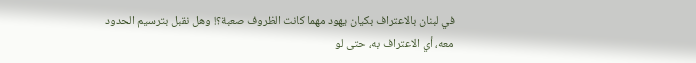في لبنان بالاعتراف بكيان يهود مهما كانت الظروف صعبة؟! وهل نقبل بترسيم الحدود معه، أي الاعتراف به، حتى لو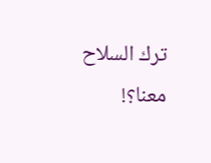ترك السلاح معنا؟!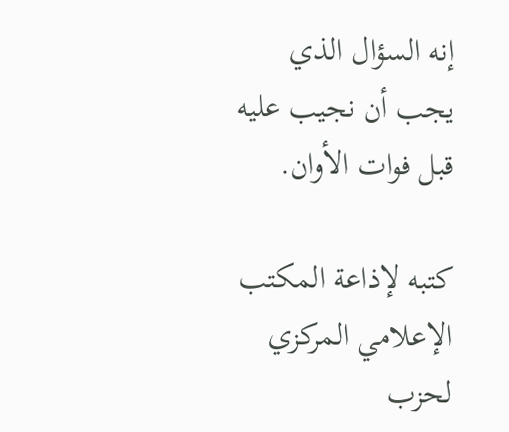إنه السؤال الذي يجب أن نجيب عليه قبل فوات الأوان.

كتبه لإذاعة المكتب الإعلامي المركزي لحزب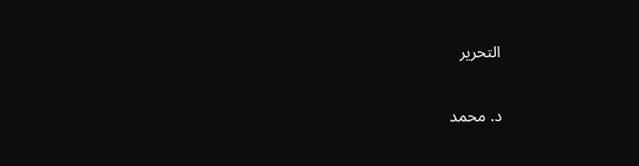التحرير

د. محمد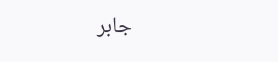جابر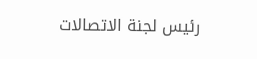رئيس لجنة الاتصالات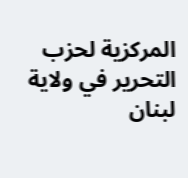المركزية لحزب التحرير في ولاية لبنان